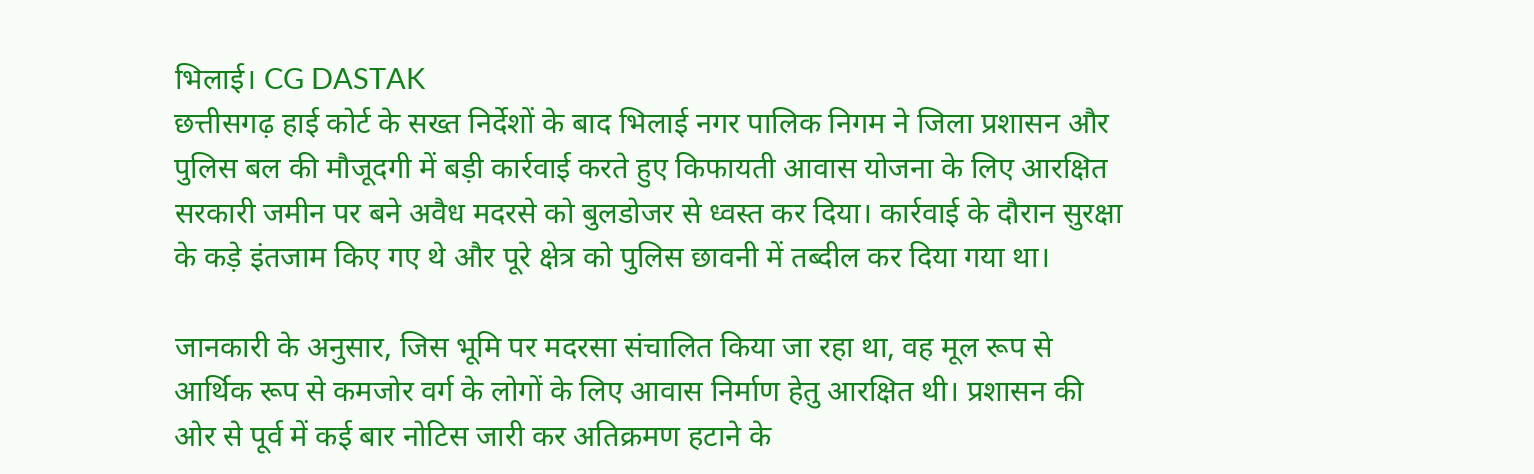भिलाई। CG DASTAK
छत्तीसगढ़ हाई कोर्ट के सख्त निर्देशों के बाद भिलाई नगर पालिक निगम ने जिला प्रशासन और पुलिस बल की मौजूदगी में बड़ी कार्रवाई करते हुए किफायती आवास योजना के लिए आरक्षित सरकारी जमीन पर बने अवैध मदरसे को बुलडोजर से ध्वस्त कर दिया। कार्रवाई के दौरान सुरक्षा के कड़े इंतजाम किए गए थे और पूरे क्षेत्र को पुलिस छावनी में तब्दील कर दिया गया था।

जानकारी के अनुसार, जिस भूमि पर मदरसा संचालित किया जा रहा था, वह मूल रूप से आर्थिक रूप से कमजोर वर्ग के लोगों के लिए आवास निर्माण हेतु आरक्षित थी। प्रशासन की ओर से पूर्व में कई बार नोटिस जारी कर अतिक्रमण हटाने के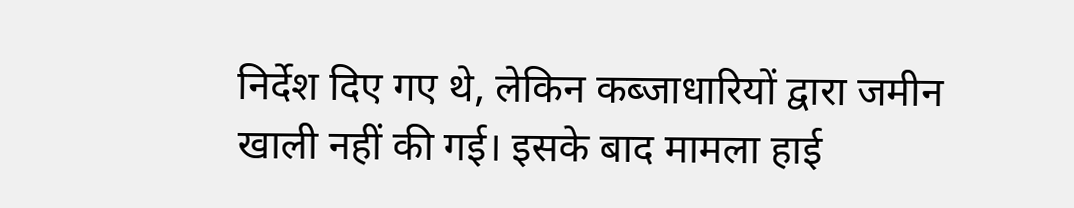निर्देश दिए गए थे, लेकिन कब्जाधारियों द्वारा जमीन खाली नहीं की गई। इसके बाद मामला हाई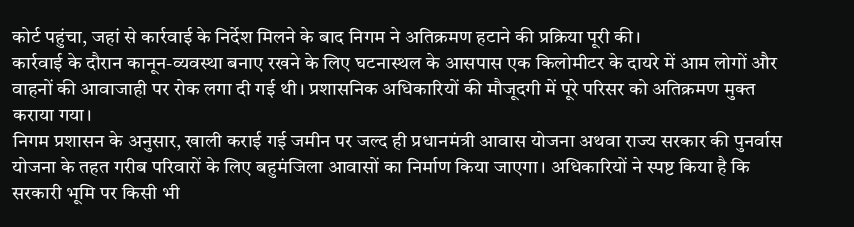कोर्ट पहुंचा, जहां से कार्रवाई के निर्देश मिलने के बाद निगम ने अतिक्रमण हटाने की प्रक्रिया पूरी की।
कार्रवाई के दौरान कानून-व्यवस्था बनाए रखने के लिए घटनास्थल के आसपास एक किलोमीटर के दायरे में आम लोगों और वाहनों की आवाजाही पर रोक लगा दी गई थी। प्रशासनिक अधिकारियों की मौजूदगी में पूरे परिसर को अतिक्रमण मुक्त कराया गया।
निगम प्रशासन के अनुसार, खाली कराई गई जमीन पर जल्द ही प्रधानमंत्री आवास योजना अथवा राज्य सरकार की पुनर्वास योजना के तहत गरीब परिवारों के लिए बहुमंजिला आवासों का निर्माण किया जाएगा। अधिकारियों ने स्पष्ट किया है कि सरकारी भूमि पर किसी भी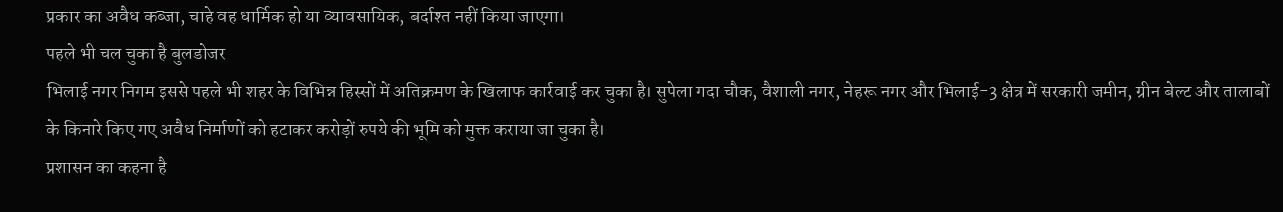प्रकार का अवैध कब्जा, चाहे वह धार्मिक हो या व्यावसायिक, बर्दाश्त नहीं किया जाएगा।
पहले भी चल चुका है बुलडोजर
भिलाई नगर निगम इससे पहले भी शहर के विभिन्न हिस्सों में अतिक्रमण के खिलाफ कार्रवाई कर चुका है। सुपेला गदा चौक, वैशाली नगर, नेहरू नगर और भिलाई-3 क्षेत्र में सरकारी जमीन, ग्रीन बेल्ट और तालाबों के किनारे किए गए अवैध निर्माणों को हटाकर करोड़ों रुपये की भूमि को मुक्त कराया जा चुका है।
प्रशासन का कहना है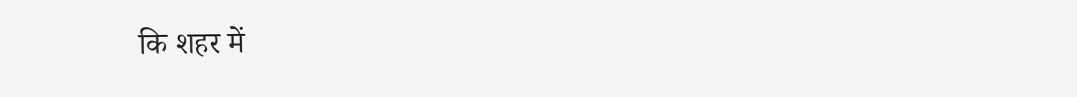कि शहर में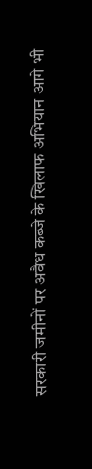सरकारी जमीनों पर अवैध कब्जे के खिलाफ अभियान आगे भी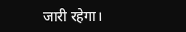जारी रहेगा।